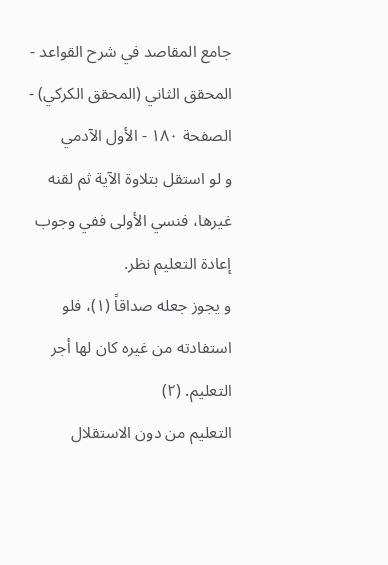جامع المقاصد في شرح القواعد - المحقق الثاني (المحقق الكركي) - الصفحة ١٨٠ - الأول الآدمي
و لو استقل بتلاوة الآية ثم لقنه غيرها، فنسي الأولى ففي وجوب إعادة التعليم نظر.
و يجوز جعله صداقاً (١)، فلو استفادته من غيره كان لها أجر التعليم. (٢)
التعليم من دون الاستقلال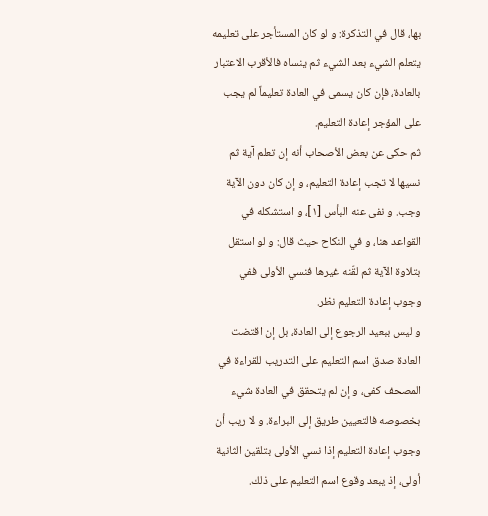بها، قال في التذكرة: و لو كان المستأجر على تعليمه يتعلم الشيء بعد الشيء ثم ينساه فالأقرب الاعتبار بالعادة، فإن كان يسمى في العادة تعليماً لم يجب على المؤجر إعادة التعليم.
ثم حكى عن بعض الأصحاب أنه إن تعلم آية ثم نسيها لا تجب إعادة التعليم، و إن كان دون الآية وجب. و نفى عنه البأس [١]، و استشكله في القواعد هنا، و في النكاح حيث قال: و لو استقل بتلاوة الآية ثم لقّنه غيرها فنسي الأولى ففي وجوب إعادة التعليم نظر.
و ليس ببعيد الرجوع إلى العادة، بل إن اقتضت العادة صدق اسم التعليم على التدريب للقراءة في المصحف كفى، و إن لم يتحقق في العادة شيء بخصوصه فالتعيين طريق إلى البراءة. و لا ريب أن وجوب إعادة التعليم إذا نسي الأولى بتلقين الثانية أولى، إذ يبعد وقوع اسم التعليم على ذلك.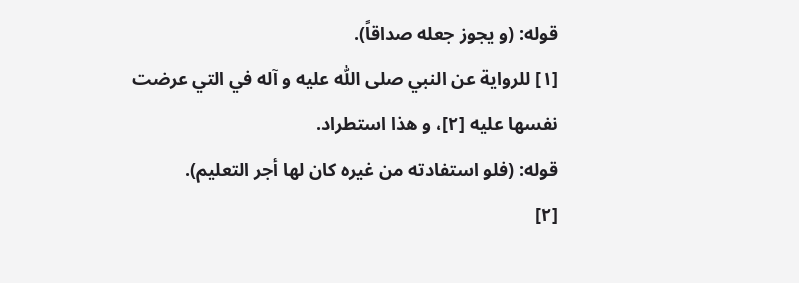قوله: (و يجوز جعله صداقاً).
[١] للرواية عن النبي صلى اللّٰه عليه و آله في التي عرضت نفسها عليه [٢]، و هذا استطراد.
قوله: (فلو استفادته من غيره كان لها أجر التعليم).
[٢]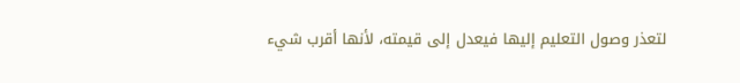لتعذر وصول التعليم إليها فيعدل إلى قيمته، لأنها أقرب شيء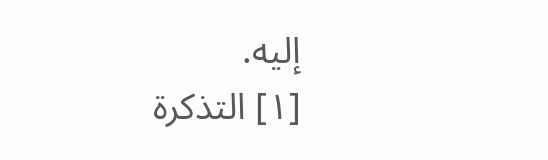إليه.
[١] التذكرة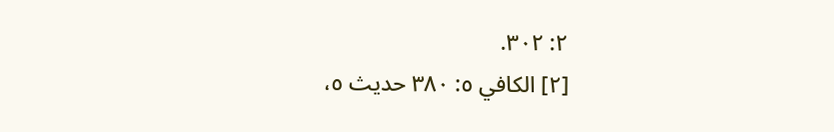٢: ٣٠٢.
[٢] الكافي ٥: ٣٨٠ حديث ٥،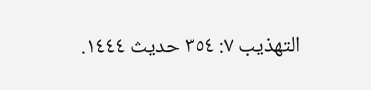التهذيب ٧: ٣٥٤ حديث ١٤٤٤.